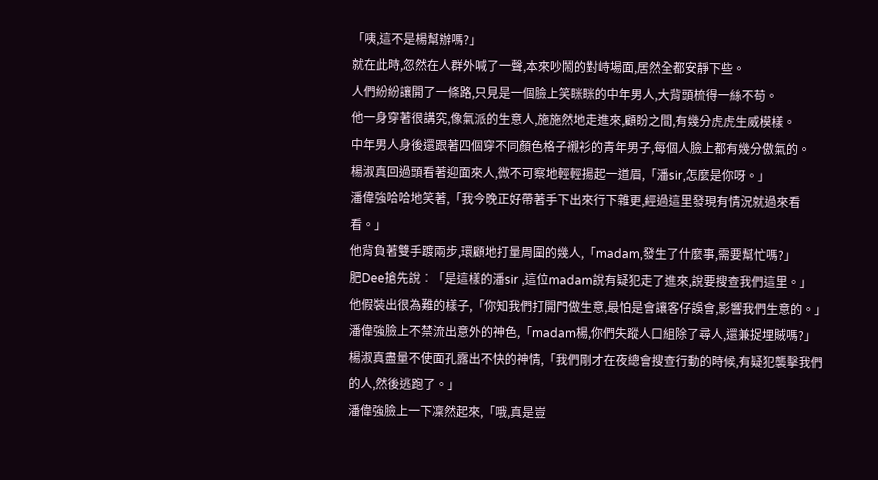「咦,這不是楊幫辦嗎?」
就在此時,忽然在人群外喊了一聲,本來吵鬧的對峙場面,居然全都安靜下些。
人們紛紛讓開了一條路,只見是一個臉上笑眯眯的中年男人,大背頭梳得一絲不苟。
他一身穿著很講究,像氣派的生意人,施施然地走進來,顧盼之間,有幾分虎虎生威模樣。
中年男人身後還跟著四個穿不同顏色格子襯衫的青年男子,每個人臉上都有幾分傲氣的。
楊淑真回過頭看著迎面來人,微不可察地輕輕揚起一道眉,「潘sir,怎麼是你呀。」
潘偉強哈哈地笑著,「我今晚正好帶著手下出來行下雜更,經過這里發現有情況就過來看看。」
他背負著雙手踱兩步,環顧地打量周圍的幾人,「madam,發生了什麼事,需要幫忙嗎?」
肥Dee搶先說︰「是這樣的潘sir ,這位madam說有疑犯走了進來,說要搜查我們這里。」
他假裝出很為難的樣子,「你知我們打開門做生意,最怕是會讓客仔誤會,影響我們生意的。」
潘偉強臉上不禁流出意外的神色,「madam楊,你們失蹤人口組除了尋人,還兼捉埋賊嗎?」
楊淑真盡量不使面孔露出不快的神情,「我們剛才在夜總會搜查行動的時候,有疑犯襲擊我們的人,然後逃跑了。」
潘偉強臉上一下凜然起來,「哦,真是豈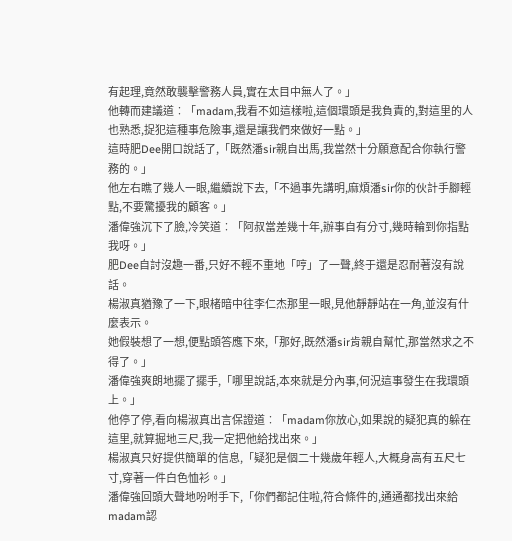有起理,竟然敢襲擊警務人員,實在太目中無人了。」
他轉而建議道︰「madam,我看不如這樣啦,這個環頭是我負責的,對這里的人也熟悉,捉犯這種事危險事,還是讓我們來做好一點。」
這時肥Dee開口說話了,「既然潘sir親自出馬,我當然十分願意配合你執行警務的。」
他左右瞧了幾人一眼,繼續說下去,「不過事先講明,麻煩潘sir你的伙計手腳輕點,不要驚擾我的顧客。」
潘偉強沉下了臉,冷笑道︰「阿叔當差幾十年,辦事自有分寸,幾時輪到你指點我呀。」
肥Dee自討沒趣一番,只好不輕不重地「哼」了一聲,終于還是忍耐著沒有說話。
楊淑真猶豫了一下,眼楮暗中往李仁杰那里一眼,見他靜靜站在一角,並沒有什麼表示。
她假裝想了一想,便點頭答應下來,「那好,既然潘sir肯親自幫忙,那當然求之不得了。」
潘偉強爽朗地擺了擺手,「哪里說話,本來就是分內事,何況這事發生在我環頭上。」
他停了停,看向楊淑真出言保證道︰「madam你放心,如果說的疑犯真的躲在這里,就算掘地三尺,我一定把他給找出來。」
楊淑真只好提供簡單的信息,「疑犯是個二十幾歲年輕人,大概身高有五尺七寸,穿著一件白色恤衫。」
潘偉強回頭大聲地吩咐手下,「你們都記住啦,符合條件的,通通都找出來給madam認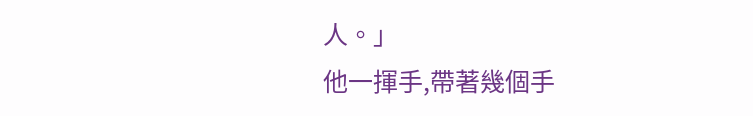人。」
他一揮手,帶著幾個手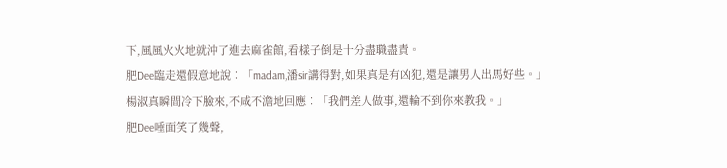下,風風火火地就沖了進去麻雀館,看樣子倒是十分盡職盡責。
肥Dee臨走還假意地說︰「madam,潘sir講得對,如果真是有凶犯,還是讓男人出馬好些。」
楊淑真瞬間冷下臉來,不咸不澹地回應︰「我們差人做事,還輪不到你來教我。」
肥Dee唾面笑了幾聲,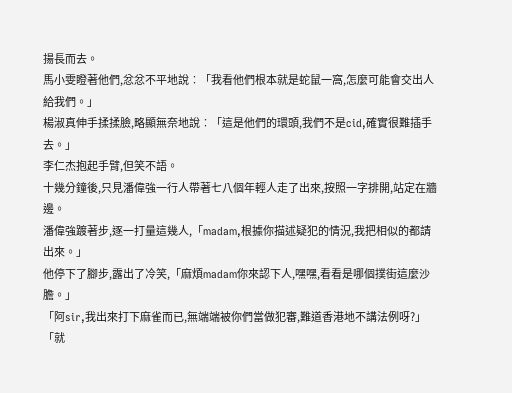揚長而去。
馬小雯瞪著他們,忿忿不平地說︰「我看他們根本就是蛇鼠一窩,怎麼可能會交出人給我們。」
楊淑真伸手揉揉臉,略顯無奈地說︰「這是他們的環頭,我們不是cid,確實很難插手去。」
李仁杰抱起手臂,但笑不語。
十幾分鐘後,只見潘偉強一行人帶著七八個年輕人走了出來,按照一字排開,站定在牆邊。
潘偉強踱著步,逐一打量這幾人,「madam,根據你描述疑犯的情況,我把相似的都請出來。」
他停下了腳步,露出了冷笑,「麻煩madam你來認下人,嘿嘿,看看是哪個撲街這麼沙膽。」
「阿sir,我出來打下麻雀而已,無端端被你們當做犯審,難道香港地不講法例呀?」
「就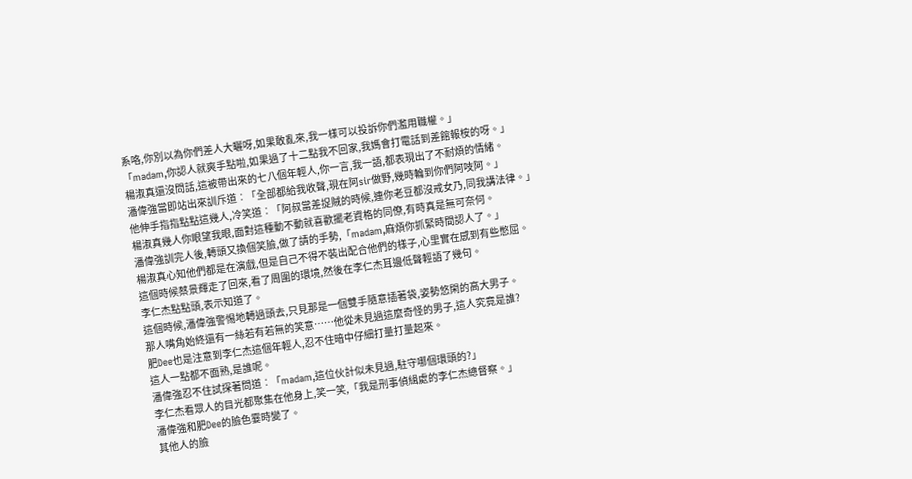系咯,你別以為你們差人大曬呀,如果敢亂來,我一樣可以投訴你們濫用職權。」
「madam,你認人就爽手點啦,如果過了十二點我不回家,我媽會打電話到差館報桉的呀。」
楊淑真還沒問話,這被帶出來的七八個年輕人,你一言,我一語,都表現出了不耐煩的情緒。
潘偉強當即站出來訓斥道︰「全部都給我收聲,現在阿sir做野,幾時輪到你們阿吱阿。」
他伸手指指點點這幾人,冷笑道︰「阿叔當差捉賊的時候,連你老豆都沒戒女乃,同我講法律。」
楊淑真幾人你眼望我眼,面對這種動不動就喜歡擺老資格的同僚,有時真是無可奈何。
潘偉強訓完人後,轉頭又換個笑臉,做了請的手勢,「madam,麻煩你抓緊時間認人了。」
楊淑真心知他們都是在演戲,但是自己不得不裝出配合他們的樣子,心里實在感到有些憋屈。
這個時候蔡景輝走了回來,看了周圍的環境,然後在李仁杰耳邊低聲輕語了幾句。
李仁杰點點頭,表示知道了。
這個時候,潘偉強警惕地轉過頭去,只見那是一個雙手隨意插著袋,姿勢悠閑的高大男子。
那人嘴角始終還有一絲若有若無的笑意……他從未見過這麼奇怪的男子,這人究竟是誰?
肥Dee也是注意到李仁杰這個年輕人,忍不住暗中仔細打量打量起來。
這人一點都不面熟,是誰呢。
潘偉強忍不住試探著問道︰「madam,這位伙計似未見過,駐守哪個環頭的?」
李仁杰看眾人的目光都聚集在他身上,笑一笑,「我是刑事偵緝處的李仁杰總督察。」
潘偉強和肥Dee的臉色霎時變了。
其他人的臉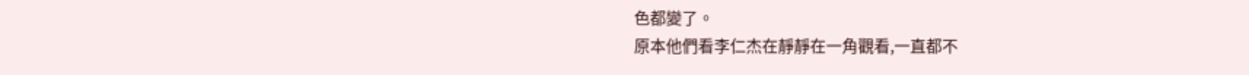色都變了。
原本他們看李仁杰在靜靜在一角觀看,一直都不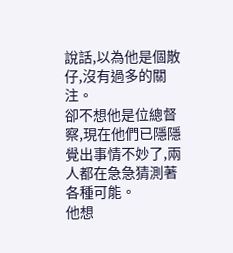說話,以為他是個散仔,沒有過多的關注。
卻不想他是位總督察,現在他們已隱隱覺出事情不妙了,兩人都在急急猜測著各種可能。
他想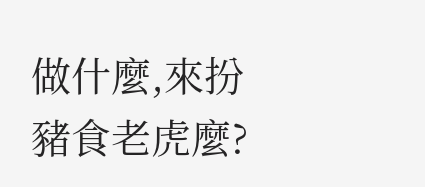做什麼,來扮豬食老虎麼?